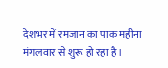देशभर में रमजान का पाक महीना मंगलवार से शुरू हो रहा है।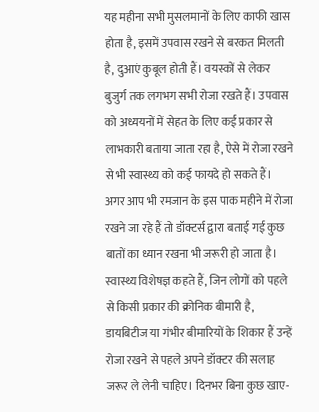यह महीना सभी मुसलमानों के लिए काफी खास होता है, इसमें उपवास रखने से बरकत मिलती है, दुआएं कुबूल होती हैं। वयस्कों से लेकर बुजुर्ग तक लगभग सभी रोजा रखते हैं। उपवास को अध्ययनों में सेहत के लिए कई प्रकार से लाभकारी बताया जाता रहा है, ऐसे में रोजा रखने से भी स्वास्थ्य को कई फायदे हो सकते हैं।
अगर आप भी रमजान के इस पाक महीने में रोजा रखने जा रहे हैं तो डॉक्टर्स द्वारा बताई गई कुछ बातों का ध्यान रखना भी जरूरी हो जाता है। स्वास्थ्य विशेषज्ञ कहते हैं, जिन लोगों को पहले से किसी प्रकार की क्रोनिक बीमारी है, डायबिटीज या गंभीर बीमारियों के शिकार हैं उन्हें रोजा रखने से पहले अपने डॉक्टर की सलाह जरूर ले लेनी चाहिए। दिनभर बिना कुछ खाए-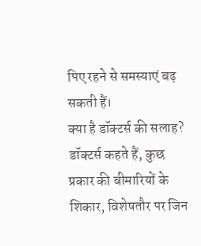पिए रहने से समस्याएं बढ़ सकती हैं।
क्या है डॉक्टर्स की सलाह?
डॉक्टर्स कहते हैं, कुछ प्रकार की बीमारियों के शिकार, विशेषतौर पर जिन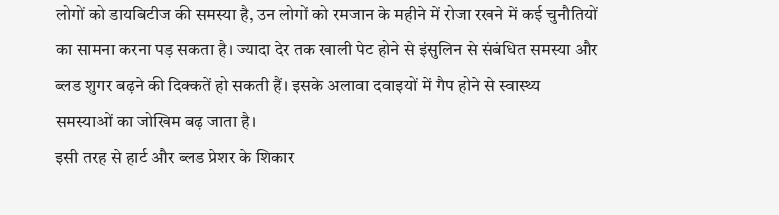लोगों को डायबिटीज की समस्या है, उन लोगों को रमजान के महीने में रोजा रखने में कई चुनौतियों का सामना करना पड़ सकता है। ज्यादा देर तक खाली पेट होने से इंसुलिन से संबंधित समस्या और ब्लड शुगर बढ़ने की दिक्कतें हो सकती हैं। इसके अलावा दवाइयों में गैप होने से स्वास्थ्य समस्याओं का जोखिम बढ़ जाता है।
इसी तरह से हार्ट और ब्लड प्रेशर के शिकार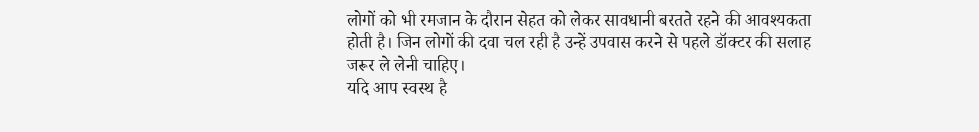लोगों को भी रमजान के दौरान सेहत को लेकर सावधानी बरतते रहने की आवश्यकता होती है। जिन लोगों की दवा चल रही है उन्हें उपवास करने से पहले डॉक्टर की सलाह जरूर ले लेनी चाहिए।
यदि आप स्वस्थ है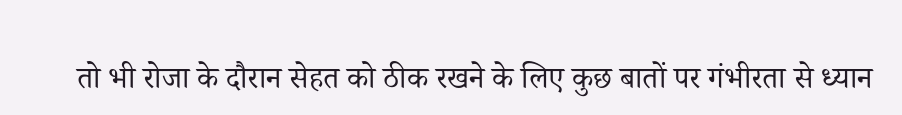तो भी रोजा के दौरान सेहत को ठीक रखने के लिए कुछ बातों पर गंभीरता से ध्यान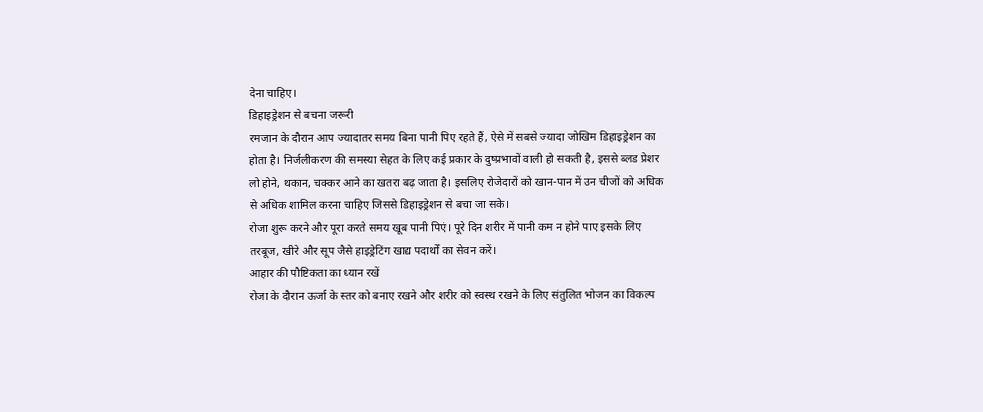देना चाहिए।
डिहाइड्रेशन से बचना जरूरी
रमजान के दौरान आप ज्यादातर समय बिना पानी पिए रहते हैं, ऐसे में सबसे ज्यादा जोखिम डिहाइड्रेशन का होता है। निर्जलीकरण की समस्या सेहत के लिए कई प्रकार के दुष्प्रभावों वाली हो सकती है, इससे ब्लड प्रेशर लो होने, थकान, चक्कर आने का खतरा बढ़ जाता है। इसलिए रोजेदारों को खान-पान में उन चीजों को अधिक से अधिक शामिल करना चाहिए जिससे डिहाइड्रेशन से बचा जा सके।
रोजा शुरू करने और पूरा करते समय खूब पानी पिएं। पूरे दिन शरीर में पानी कम न होने पाए इसके लिए तरबूज, खीरे और सूप जैसे हाइड्रेटिंग खाद्य पदार्थों का सेवन करें।
आहार की पौष्टिकता का ध्यान रखें
रोजा के दौरान ऊर्जा के स्तर को बनाए रखने और शरीर को स्वस्थ रखने के लिए संतुलित भोजन का विकल्प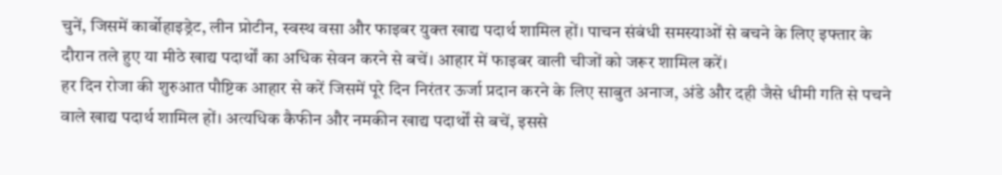चुनें, जिसमें कार्बोहाइड्रेट, लीन प्रोटीन, स्वस्थ वसा और फाइबर युक्त खाद्य पदार्थ शामिल हों। पाचन संबंधी समस्याओं से बचने के लिए इफ्तार के दौरान तले हुए या मीठे खाद्य पदार्थों का अधिक सेवन करने से बचें। आहार में फाइबर वाली चीजों को जरूर शामिल करें।
हर दिन रोजा की शुरुआत पौष्टिक आहार से करें जिसमें पूरे दिन निरंतर ऊर्जा प्रदान करने के लिए साबुत अनाज, अंडे और दही जैसे धीमी गति से पचने वाले खाद्य पदार्थ शामिल हों। अत्यधिक कैफीन और नमकीन खाद्य पदार्थों से बचें, इससे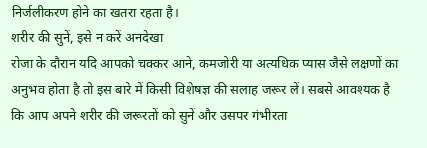निर्जलीकरण होने का खतरा रहता है।
शरीर की सुनें, इसे न करें अनदेखा
रोजा के दौरान यदि आपको चक्कर आने, कमजोरी या अत्यधिक प्यास जैसे लक्षणों का अनुभव होता है तो इस बारे में किसी विशेषज्ञ की सलाह जरूर लें। सबसे आवश्यक है कि आप अपने शरीर की जरूरतों को सुनें और उसपर गंभीरता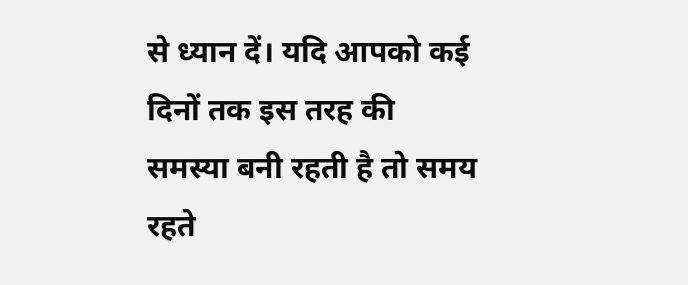से ध्यान दें। यदि आपको कई दिनों तक इस तरह की समस्या बनी रहती है तो समय रहते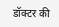डॉक्टर की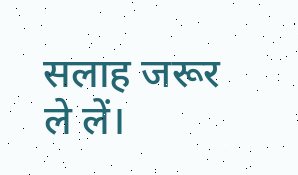सलाह जरूर ले लें।